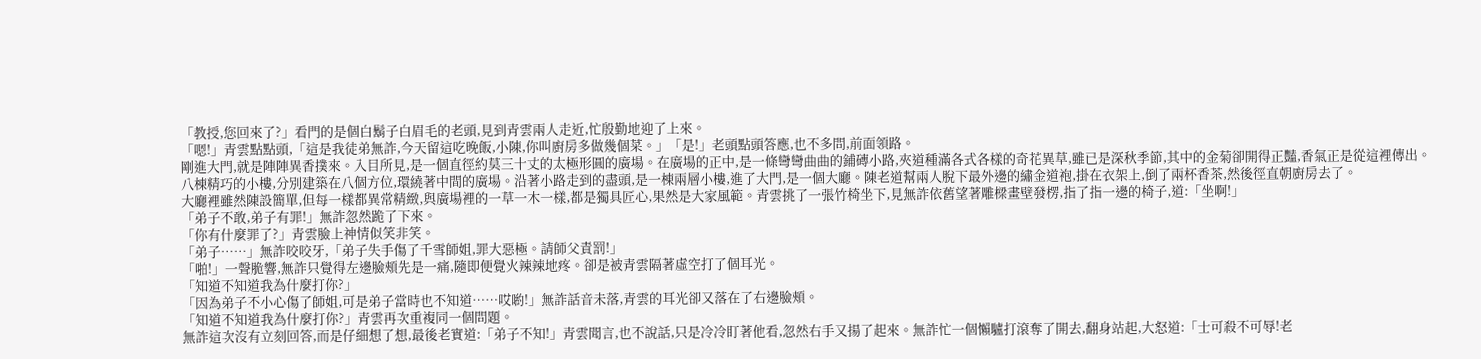「教授,您回來了?」看門的是個白鬍子白眉毛的老頭,見到青雲兩人走近,忙殷勤地迎了上來。
「嗯!」青雲點點頭,「這是我徒弟無詐,今天留這吃晚飯,小陳,你叫廚房多做幾個菜。」「是!」老頭點頭答應,也不多問,前面領路。
剛進大門,就是陣陣異香撲來。入目所見,是一個直徑約莫三十丈的太極形圓的廣場。在廣場的正中,是一條彎彎曲曲的鋪磚小路,夾道種滿各式各樣的奇花異草,雖已是深秋季節,其中的金菊卻開得正豔,香氣正是從這裡傳出。
八棟精巧的小樓,分別建築在八個方位,環繞著中間的廣場。沿著小路走到的盡頭,是一棟兩層小樓,進了大門,是一個大廳。陳老道幫兩人脫下最外邊的繡金道袍,掛在衣架上,倒了兩杯香茶,然後徑直朝廚房去了。
大廳裡雖然陳設簡單,但每一樣都異常精緻,與廣場裡的一草一木一樣,都是獨具匠心,果然是大家風範。青雲挑了一張竹椅坐下,見無詐依舊望著雕樑畫壁發楞,指了指一邊的椅子,道:「坐啊!」
「弟子不敢,弟子有罪!」無詐忽然跪了下來。
「你有什麼罪了?」青雲臉上神情似笑非笑。
「弟子……」無詐咬咬牙,「弟子失手傷了千雪師姐,罪大惡極。請師父責罰!」
「啪!」一聲脆響,無詐只覺得左邊臉頰先是一痛,隨即便覺火辣辣地疼。卻是被青雲隔著虛空打了個耳光。
「知道不知道我為什麼打你?」
「因為弟子不小心傷了師姐,可是弟子當時也不知道……哎喲!」無詐話音未落,青雲的耳光卻又落在了右邊臉頰。
「知道不知道我為什麼打你?」青雲再次重複同一個問題。
無詐這次沒有立刻回答,而是仔細想了想,最後老實道:「弟子不知!」青雲聞言,也不說話,只是冷冷盯著他看,忽然右手又揚了起來。無詐忙一個懶驢打滾奪了開去,翻身站起,大怒道:「士可殺不可辱!老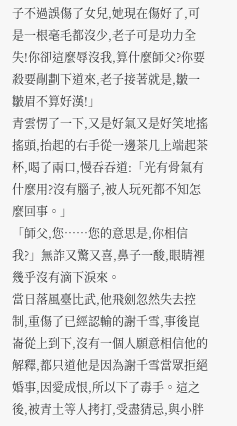子不過誤傷了女兒,她現在傷好了,可是一根毫毛都沒少,老子可是功力全失!你卻這麼辱沒我,算什麼師父?你要殺要剮劃下道來,老子接著就是,皺一皺眉不算好漢!」
青雲愣了一下,又是好氣又是好笑地搖搖頭,抬起的右手從一邊茶几上端起茶杯,喝了兩口,慢吞吞道:「光有骨氣有什麼用?沒有腦子,被人玩死都不知怎麼回事。」
「師父,您……您的意思是,你相信我?」無詐又驚又喜,鼻子一酸,眼睛裡幾乎沒有滴下淚來。
當日落風臺比武,他飛劍忽然失去控制,重傷了已經認輸的謝千雪,事後崑崙從上到下,沒有一個人願意相信他的解釋,都只道他是因為謝千雪當眾拒絕婚事,因愛成恨,所以下了毒手。這之後,被青土等人拷打,受盡猜忌,與小胖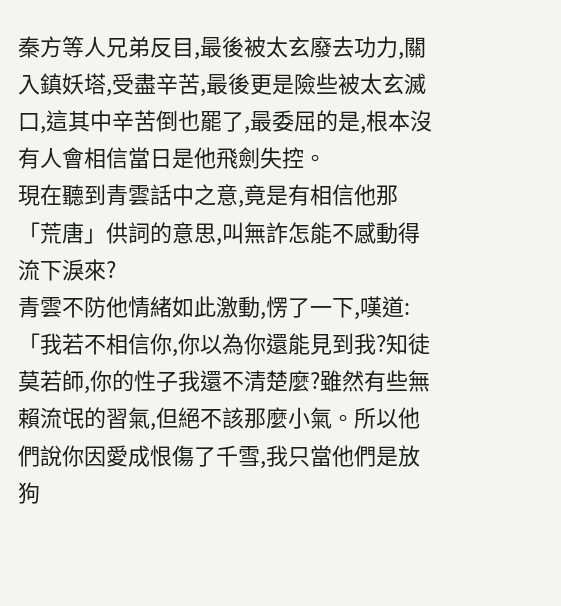秦方等人兄弟反目,最後被太玄廢去功力,關入鎮妖塔,受盡辛苦,最後更是險些被太玄滅口,這其中辛苦倒也罷了,最委屈的是,根本沒有人會相信當日是他飛劍失控。
現在聽到青雲話中之意,竟是有相信他那「荒唐」供詞的意思,叫無詐怎能不感動得流下淚來?
青雲不防他情緒如此激動,愣了一下,嘆道:「我若不相信你,你以為你還能見到我?知徒莫若師,你的性子我還不清楚麼?雖然有些無賴流氓的習氣,但絕不該那麼小氣。所以他們說你因愛成恨傷了千雪,我只當他們是放狗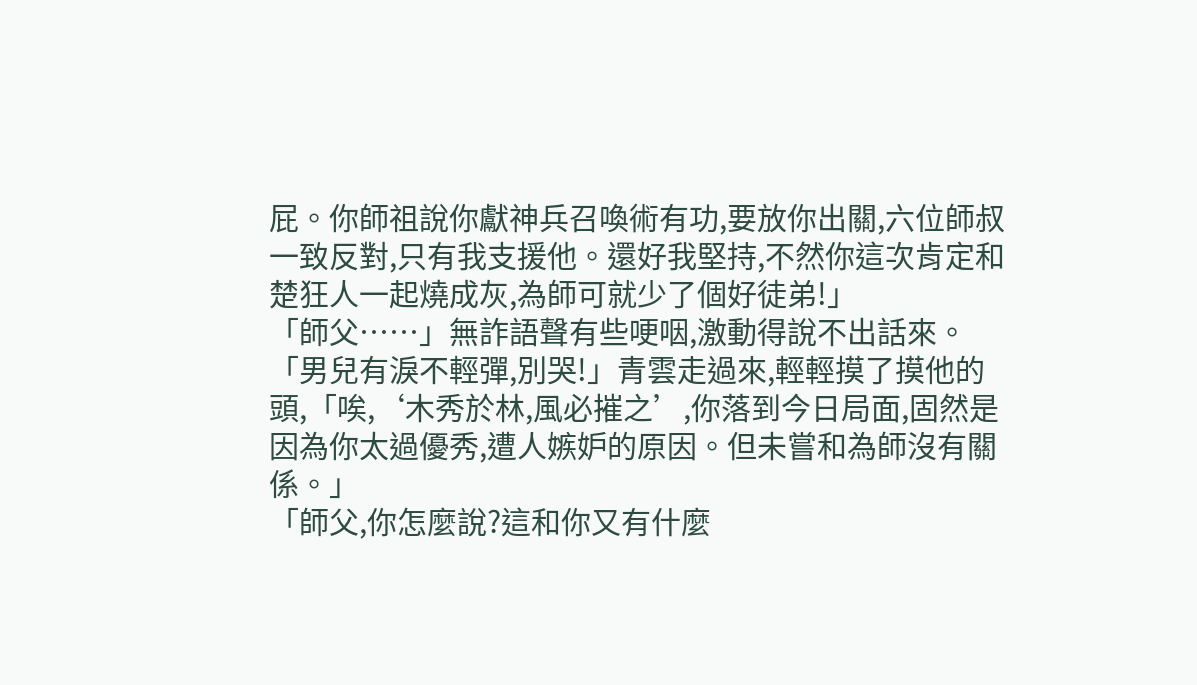屁。你師祖說你獻神兵召喚術有功,要放你出關,六位師叔一致反對,只有我支援他。還好我堅持,不然你這次肯定和楚狂人一起燒成灰,為師可就少了個好徒弟!」
「師父……」無詐語聲有些哽咽,激動得說不出話來。「男兒有淚不輕彈,別哭!」青雲走過來,輕輕摸了摸他的頭,「唉,‘木秀於林,風必摧之’,你落到今日局面,固然是因為你太過優秀,遭人嫉妒的原因。但未嘗和為師沒有關係。」
「師父,你怎麼說?這和你又有什麼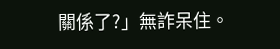關係了?」無詐呆住。